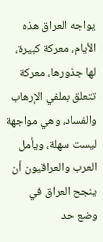يواجه العراق هذه الأيام، معركة كبيرة، لها جذورها، معركة تتعلق بملفي الإرهاب والفساد، وهي مواجهة ليست سهلة، ويأمل العرب والعراقيون أن ينجح العراق في وضع حد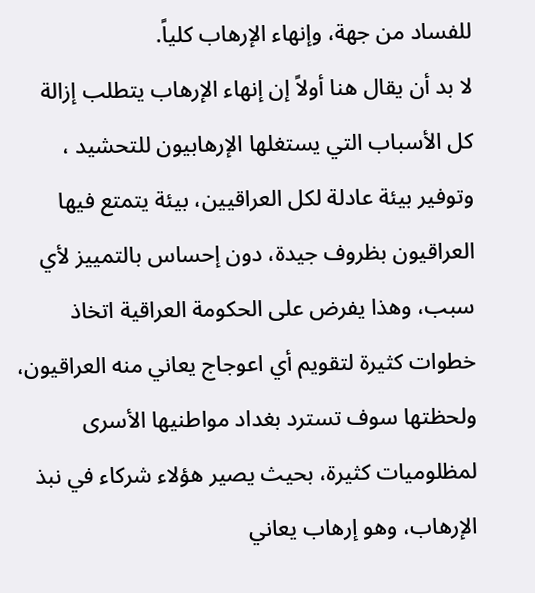للفساد من جهة، وإنهاء الإرهاب كلياً.
لا بد أن يقال هنا أولاً إن إنهاء الإرهاب يتطلب إزالة كل الأسباب التي يستغلها الإرهابيون للتحشيد ، وتوفير بيئة عادلة لكل العراقيين، بيئة يتمتع فيها العراقيون بظروف جيدة، دون إحساس بالتمييز لأي سبب، وهذا يفرض على الحكومة العراقية اتخاذ خطوات كثيرة لتقويم أي اعوجاج يعاني منه العراقيون، ولحظتها سوف تسترد بغداد مواطنيها الأسرى لمظلوميات كثيرة، بحيث يصير هؤلاء شركاء في نبذ الإرهاب، وهو إرهاب يعاني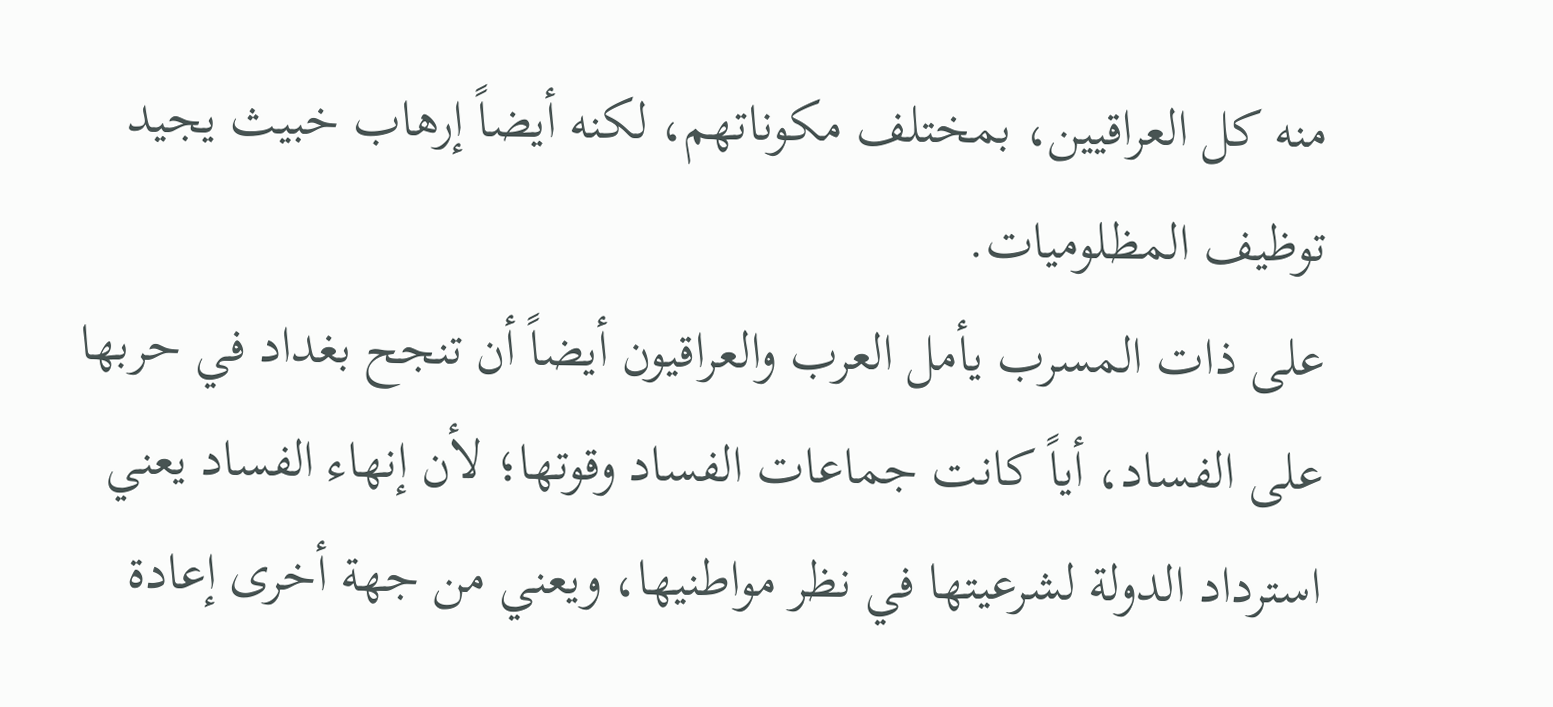منه كل العراقيين، بمختلف مكوناتهم، لكنه أيضاً إرهاب خبيث يجيد توظيف المظلوميات.
على ذات المسرب يأمل العرب والعراقيون أيضاً أن تنجح بغداد في حربها على الفساد، أياً كانت جماعات الفساد وقوتها؛ لأن إنهاء الفساد يعني استرداد الدولة لشرعيتها في نظر مواطنيها، ويعني من جهة أخرى إعادة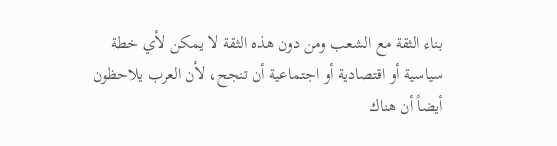بناء الثقة مع الشعب ومن دون هذه الثقة لا يمكن لأي خطة سياسية أو اقتصادية أو اجتماعية أن تنجح، لأن العرب يلاحظون أيضاً أن هناك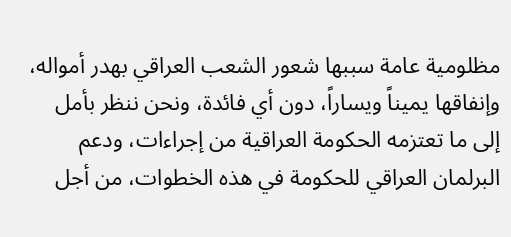مظلومية عامة سببها شعور الشعب العراقي بهدر أمواله، وإنفاقها يميناً ويساراً، دون أي فائدة، ونحن ننظر بأمل إلى ما تعتزمه الحكومة العراقية من إجراءات، ودعم البرلمان العراقي للحكومة في هذه الخطوات، من أجل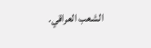الشعب العراقي.